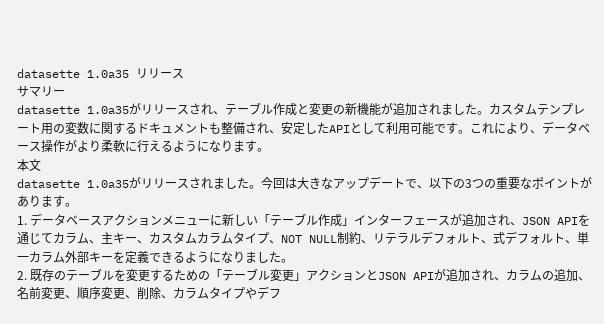datasette 1.0a35 リリース
サマリー
datasette 1.0a35がリリースされ、テーブル作成と変更の新機能が追加されました。カスタムテンプレート用の変数に関するドキュメントも整備され、安定したAPIとして利用可能です。これにより、データベース操作がより柔軟に行えるようになります。
本文
datasette 1.0a35がリリースされました。今回は大きなアップデートで、以下の3つの重要なポイントがあります。
1. データベースアクションメニューに新しい「テーブル作成」インターフェースが追加され、JSON APIを通じてカラム、主キー、カスタムカラムタイプ、NOT NULL制約、リテラルデフォルト、式デフォルト、単一カラム外部キーを定義できるようになりました。
2. 既存のテーブルを変更するための「テーブル変更」アクションとJSON APIが追加され、カラムの追加、名前変更、順序変更、削除、カラムタイプやデフ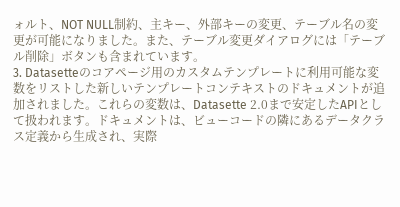ォルト、NOT NULL制約、主キー、外部キーの変更、テーブル名の変更が可能になりました。また、テーブル変更ダイアログには「テーブル削除」ボタンも含まれています。
3. Datasetteのコアページ用のカスタムテンプレートに利用可能な変数をリストした新しいテンプレートコンテキストのドキュメントが追加されました。これらの変数は、Datasette 2.0まで安定したAPIとして扱われます。ドキュメントは、ビューコードの隣にあるデータクラス定義から生成され、実際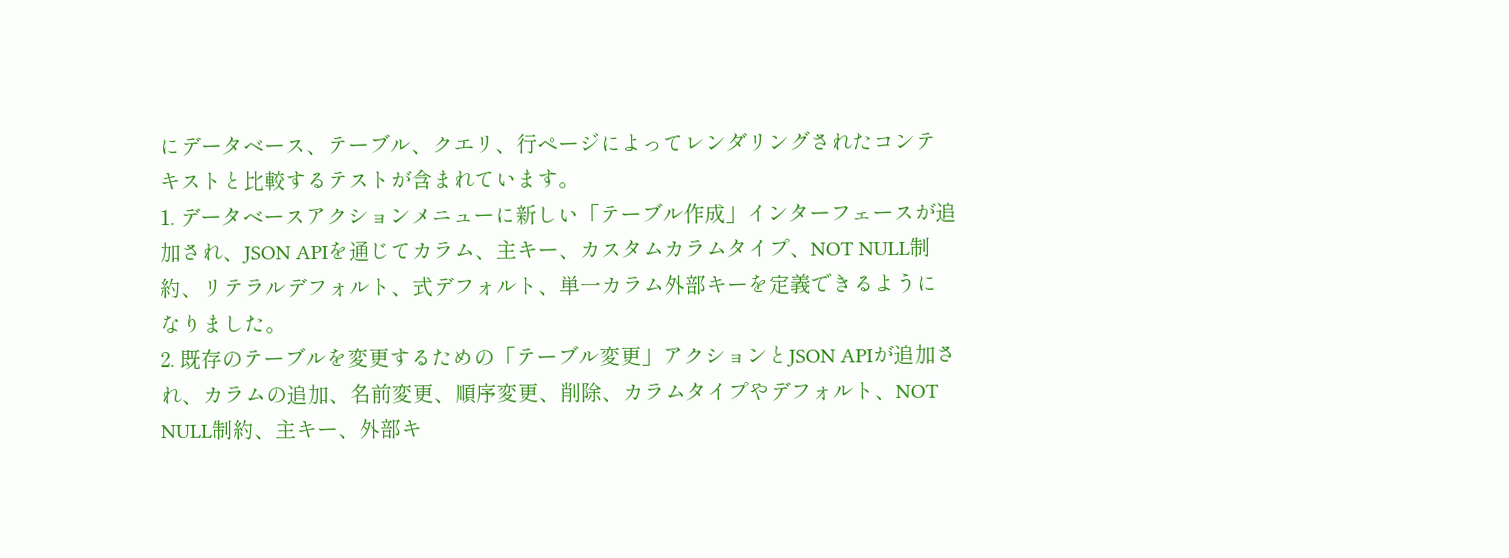にデータベース、テーブル、クエリ、行ページによってレンダリングされたコンテキストと比較するテストが含まれています。
1. データベースアクションメニューに新しい「テーブル作成」インターフェースが追加され、JSON APIを通じてカラム、主キー、カスタムカラムタイプ、NOT NULL制約、リテラルデフォルト、式デフォルト、単一カラム外部キーを定義できるようになりました。
2. 既存のテーブルを変更するための「テーブル変更」アクションとJSON APIが追加され、カラムの追加、名前変更、順序変更、削除、カラムタイプやデフォルト、NOT NULL制約、主キー、外部キ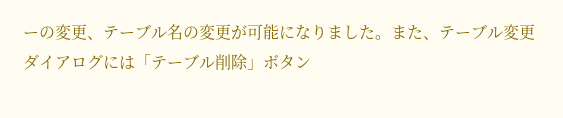ーの変更、テーブル名の変更が可能になりました。また、テーブル変更ダイアログには「テーブル削除」ボタン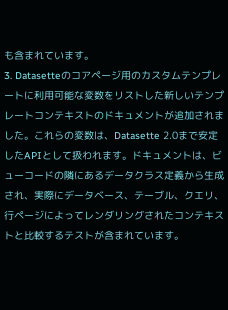も含まれています。
3. Datasetteのコアページ用のカスタムテンプレートに利用可能な変数をリストした新しいテンプレートコンテキストのドキュメントが追加されました。これらの変数は、Datasette 2.0まで安定したAPIとして扱われます。ドキュメントは、ビューコードの隣にあるデータクラス定義から生成され、実際にデータベース、テーブル、クエリ、行ページによってレンダリングされたコンテキストと比較するテストが含まれています。